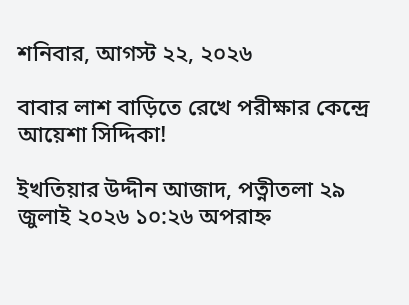শনিবার, আগস্ট ২২, ২০২৬

বাবার লাশ বাড়িতে রেখে পরীক্ষার কেন্দ্রে আয়েশা সিদ্দিকা!

ইখতিয়ার উদ্দীন আজাদ, পত্নীতলা ২৯ জুলাই ২০২৬ ১০:২৬ অপরাহ্ন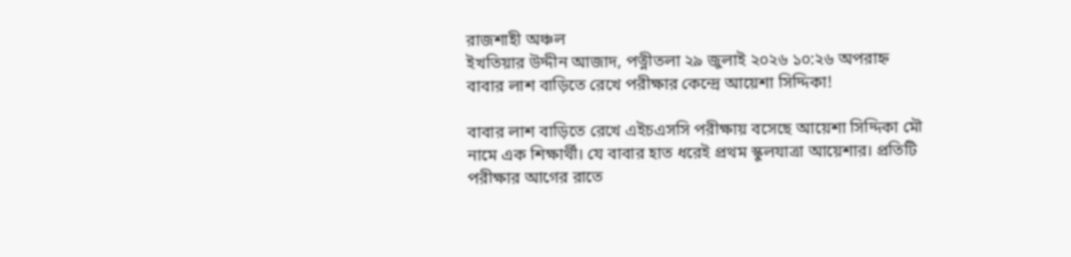রাজশাহী অঞ্চল
ইখতিয়ার উদ্দীন আজাদ, পত্নীতলা ২৯ জুলাই ২০২৬ ১০:২৬ অপরাহ্ন
বাবার লাশ বাড়িতে রেখে পরীক্ষার কেন্দ্রে আয়েশা সিদ্দিকা!

বাবার লাশ বাড়িতে রেখে এইচএসসি পরীক্ষায় বসেছে আয়েশা সিদ্দিকা মৌ নামে এক শিক্ষার্থী। যে বাবার হাত ধরেই প্রথম স্কুলযাত্রা আয়েশার। প্রতিটি পরীক্ষার আগের রাতে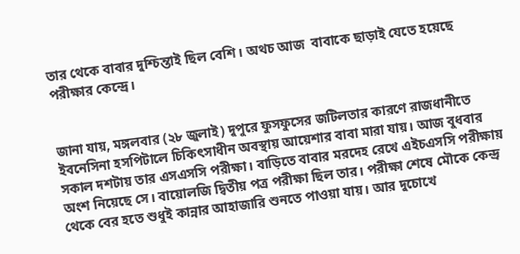তার থেকে বাবার দুশ্চিন্তাই ছিল বেশি। অথচ আজ  বাবাকে ছাড়াই যেতে হয়েছে পরীক্ষার কেন্দ্রে।


জানা যায়, মঙ্গলবার (২৮ জুলাই) দুপুরে ফুসফুসের জটিলতার কারণে রাজধানীতে ইবনেসিনা হসপিটালে চিকিৎসাধীন অবস্থায় আয়েশার বাবা মারা যায়। আজ বুধবার সকাল দশটায় তার এসএসসি পরীক্ষা। বাড়িতে বাবার মরদেহ রেখে এইচএসসি পরীক্ষায় অংশ নিয়েছে সে। বায়োলজি দ্বিতীয় পত্র পরীক্ষা ছিল তার। পরীক্ষা শেষে মৌকে কেন্দ্র থেকে বের হতে শুধুই কান্নার আহাজারি শুনতে পাওয়া যায়। আর দুচোখে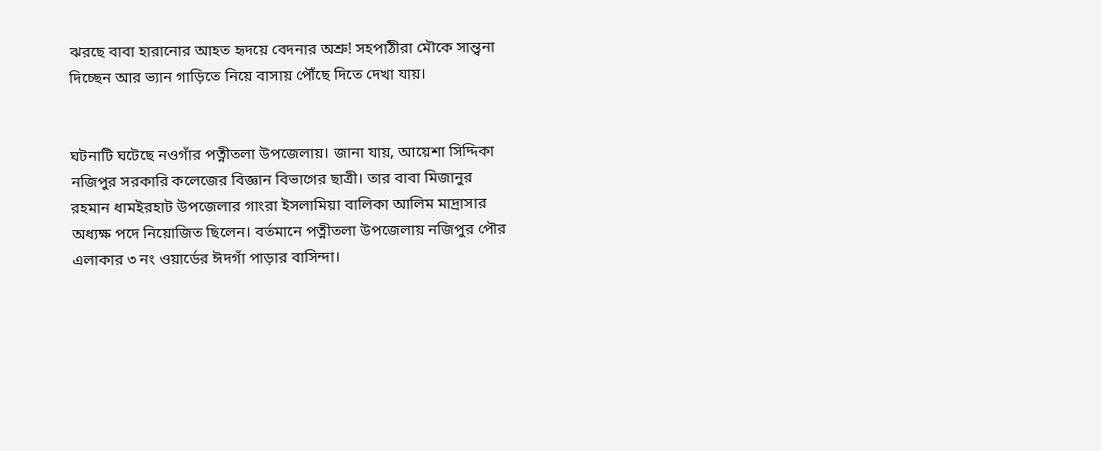ঝরছে বাবা হারানোর আহত হৃদয়ে বেদনার অশ্রু! সহপাঠীরা মৌকে সান্ত্বনা দিচ্ছেন আর ভ্যান গাড়িতে নিয়ে বাসায় পৌঁছে দিতে দেখা যায়।


ঘটনাটি ঘটেছে নওগাঁর পত্নীতলা উপজেলায়। জানা যায়, আয়েশা সিদ্দিকা নজিপুর সরকারি কলেজের বিজ্ঞান বিভাগের ছাত্রী। তার বাবা মিজানুর রহমান ধামইরহাট উপজেলার গাংরা ইসলামিয়া বালিকা আলিম মাদ্রাসার অধ্যক্ষ পদে নিয়োজিত ছিলেন। বর্তমানে পত্নীতলা উপজেলায় নজিপুর পৌর এলাকার ৩ নং ওয়ার্ডের ঈদগাঁ পাড়ার বাসিন্দা।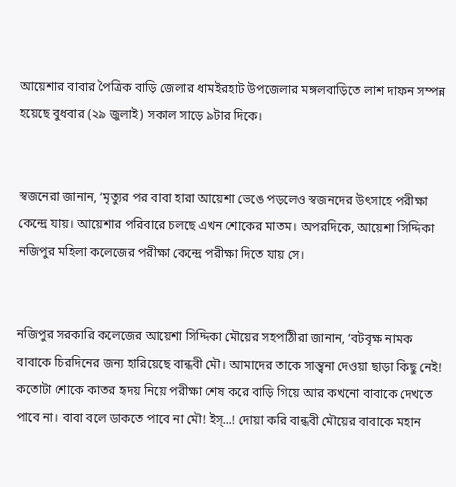আয়েশার বাবার পৈত্রিক বাড়ি জেলার ধামইরহাট উপজেলার মঙ্গলবাড়িতে লাশ দাফন সম্পন্ন হয়েছে বুধবার (২৯ জুলাই) সকাল সাড়ে ৯টার দিকে।


স্বজনেরা জানান, ‘মৃত্যুর পর বাবা হারা আয়েশা ভেঙে পড়লেও স্বজনদের উৎসাহে পরীক্ষা কেন্দ্রে যায়। আয়েশার পরিবারে চলছে এখন শোকের মাতম। অপরদিকে, আয়েশা সিদ্দিকা নজিপুর মহিলা কলেজের পরীক্ষা কেন্দ্রে পরীক্ষা দিতে যায় সে।


নজিপুর সরকারি কলেজের আয়েশা সিদ্দিকা মৌয়ের সহপাঠীরা জানান, ‘বটবৃক্ষ নামক বাবাকে চিরদিনের জন্য হারিয়েছে বান্ধবী মৌ। আমাদের তাকে সান্ত্বনা দেওয়া ছাড়া কিছু নেই! কতোটা শোকে কাতর হৃদয় নিয়ে পরীক্ষা শেষ করে বাড়ি গিয়ে আর কখনো বাবাকে দেখতে পাবে না। বাবা বলে ডাকতে পাবে না মৌ! ইস্...! দোয়া করি বান্ধবী মৌয়ের বাবাকে মহান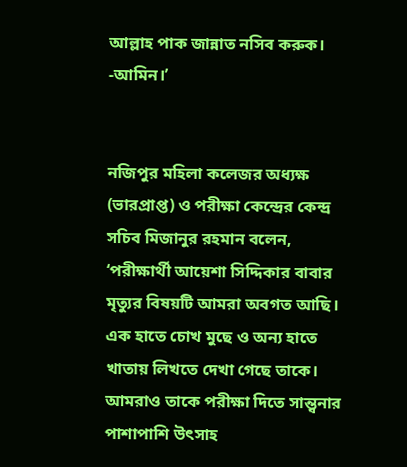আল্লাহ পাক জান্নাত নসিব করুক। -আমিন।’


নজিপুর মহিলা কলেজর অধ্যক্ষ (ভারপ্রাপ্ত) ও পরীক্ষা কেন্দ্রের কেন্দ্র সচিব মিজানুর রহমান বলেন, ‘পরীক্ষার্থী আয়েশা সিদ্দিকার বাবার মৃত্যুর বিষয়টি আমরা অবগত আছি। এক হাতে চোখ মুছে ও অন্য হাতে খাতায় লিখতে দেখা গেছে তাকে। আমরাও তাকে পরীক্ষা দিতে সান্ত্বনার পাশাপাশি উৎসাহ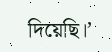দিয়েছি।’